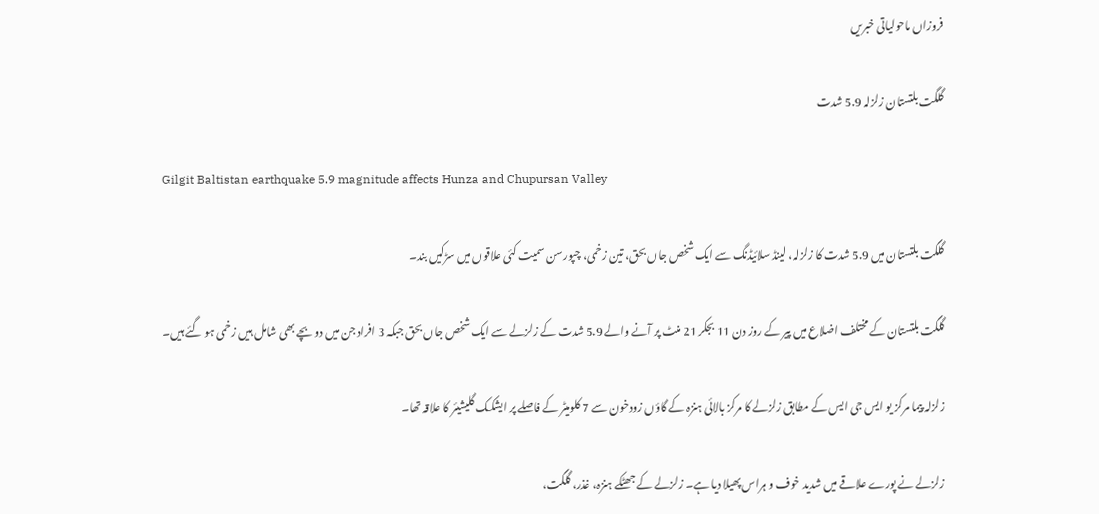فروزاں ماحولیاتی خبریں

گلگت بلتستان زلزلہ 5.9 شدت

Gilgit Baltistan earthquake 5.9 magnitude affects Hunza and Chupursan Valley

گلگت بلتستان میں 5.9 شدت کا زلزلہ، لینڈ سلائیڈنگ سے ایک شخص جاں بحق، تین زخمی، چپورسن سمیت کئی علاقوں میں سڑکیں بند۔

گلگت بلتستان کے مختلف اضلاع میں پیر کے روز دن 11 بجکر 21 منٹ پر آنے والے 5.9 شدت کے زلزلے سے ایک شخص جاں بحق جبکہ 3 افراد جن میں دو بچے بھی شامل ہیں زخمی ہو گئے ہیں۔

زلزلہ پیما مرکز یو ایس جی ایس کے مطابق زلزلے کا مرکز بالائی ہنزہ کے گاؤں زودخون سے 7 کلومیٹر کے فاصلے پر ایشکک گلیشیئر کا علاقہ تھا۔

زلزلے نے پورے علاقے میں شدید خوف و ہراس پھیلا دیا ہے۔ زلزلے کے جھٹکے ہنزہ، غذر، گلگت،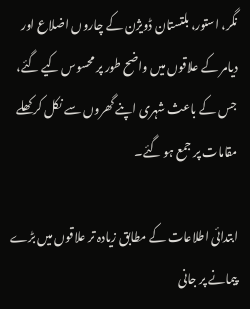نگر، استور، بلتستان ڈویژن کے چاروں اضلاع اور دیامر کے علاقوں میں واضح طور پر محسوس کیے گئے، جس کے باعث شہری اپنے گھروں سے نکل کر کھلے مقامات پر جمع ہو گئے۔

ابتدائی اطلاعات کے مطابق زیادہ تر علاقوں میں بڑے پیمانے پر جانی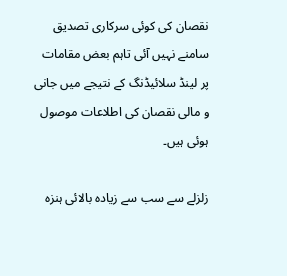نقصان کی کوئی سرکاری تصدیق سامنے نہیں آئی تاہم بعض مقامات پر لینڈ سلائیڈنگ کے نتیجے میں جانی و مالی نقصان کی اطلاعات موصول ہوئی ہیں۔

زلزلے سے سب سے زیادہ بالائی ہنزہ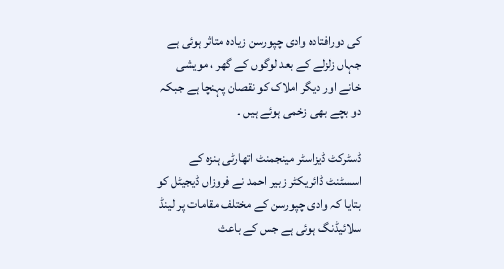کی دورافتادہ وادی چپورسن زیادہ متاثر ہوئی ہے جہاں زلزلے کے بعد لوگوں کے گھر ، مویشی خانے اور دیگر املاک کو نقصان پہنچا ہے جبکہ دو بچے بھی زخمی ہوئے ہیں ۔

ڈسٹرکٹ ڈیزاسٹر مینجمنٹ اتھارٹی ہنزہ کے اسسٹنٹ ڈائریکٹر زبیر احمد نے فروزاں ڈیجیٹل کو بتایا کہ وادی چپورسن کے مختلف مقامات پر لینڈ سلائیڈنگ ہوئی ہے جس کے باعث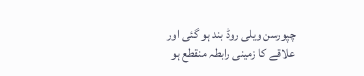چپورسن ویلی روڈ بند ہو گئی اور علاقے کا زمینی رابطہ منقطع ہو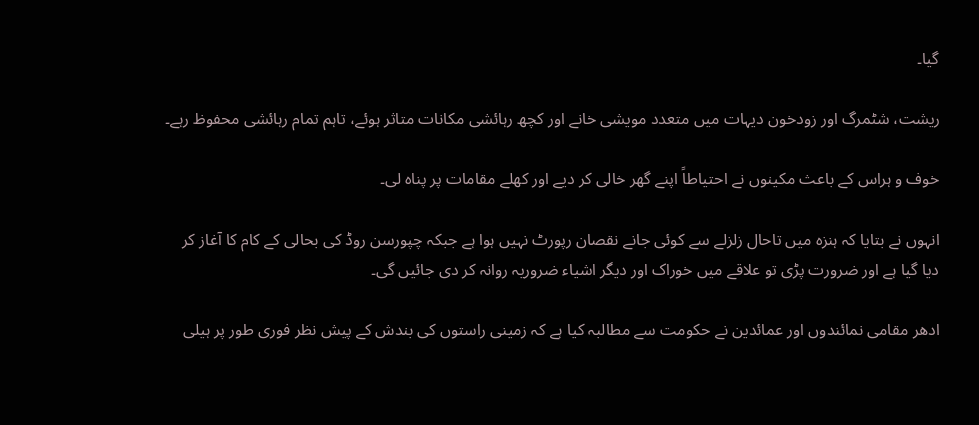گیا۔

ریشت، شٹمرگ اور زودخون دیہات میں متعدد مویشی خانے اور کچھ رہائشی مکانات متاثر ہوئے، تاہم تمام رہائشی محفوظ رہے۔

خوف و ہراس کے باعث مکینوں نے احتیاطاً اپنے گھر خالی کر دیے اور کھلے مقامات پر پناہ لی۔

انہوں نے بتایا کہ ہنزہ میں تاحال زلزلے سے کوئی جانے نقصان رپورٹ نہیں ہوا ہے جبکہ چپورسن روڈ کی بحالی کے کام کا آغاز کر دیا گیا ہے اور ضرورت پڑی تو علاقے میں خوراک اور دیگر اشیاء ضروریہ روانہ کر دی جائیں گی۔

ادھر مقامی نمائندوں اور عمائدین نے حکومت سے مطالبہ کیا ہے کہ زمینی راستوں کی بندش کے پیش نظر فوری طور پر ہیلی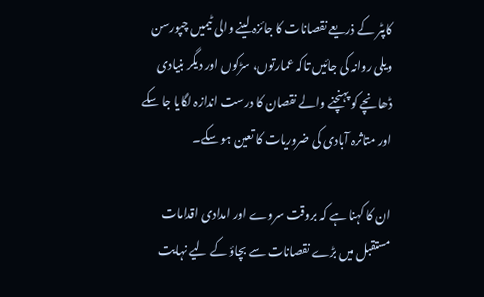کاپٹر کے ذریعے نقصانات کا جائزہ لینے والی ٹیمیں چپورسن ویلی روانہ کی جائیں تاکہ عمارتوں، سڑکوں اور دیگر بنیادی ڈھانچے کو پہنچنے والے نقصان کا درست اندازہ لگایا جا سکے اور متاثرہ آبادی کی ضروریات کا تعین ہو سکے۔

ان کا کہنا ہے کہ بروقت سروے اور امدادی اقدامات مستقبل میں بڑے نقصانات سے بچاؤ کے لیے نہایت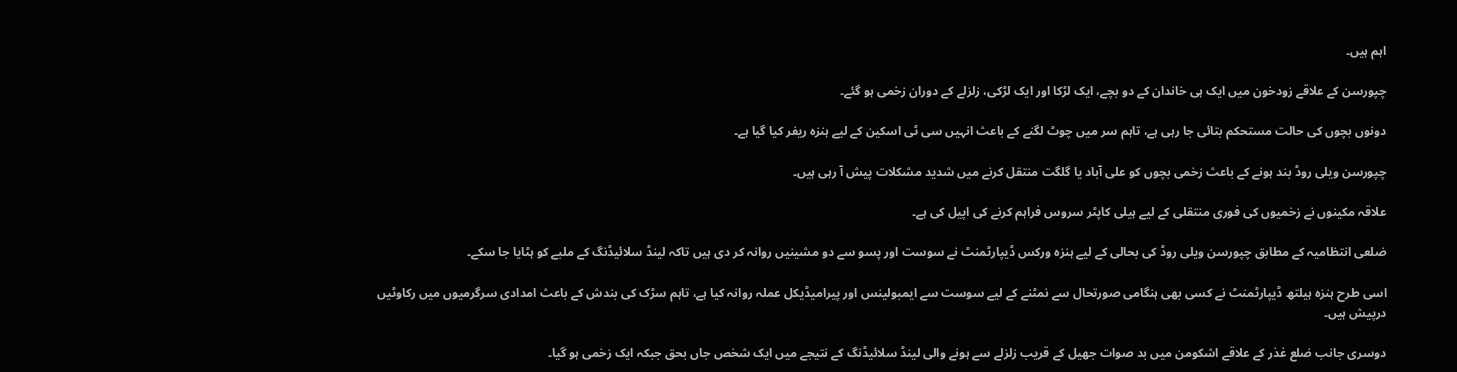اہم ہیں۔

چپورسن کے علاقے زودخون میں ایک ہی خاندان کے دو بچے، ایک لڑکا اور ایک لڑکی، زلزلے کے دوران زخمی ہو گئے۔

دونوں بچوں کی حالت مستحکم بتائی جا رہی ہے، تاہم سر میں چوٹ لگنے کے باعث انہیں سی ٹی اسکین کے لیے ہنزہ ریفر کیا گیا ہے۔

چپورسن ویلی روڈ بند ہونے کے باعث زخمی بچوں کو علی آباد یا گلگت منتقل کرنے میں شدید مشکلات پیش آ رہی ہیں۔

علاقہ مکینوں نے زخمیوں کی فوری منتقلی کے لیے ہیلی کاپٹر سروس فراہم کرنے کی اپیل کی ہے۔

ضلعی انتظامیہ کے مطابق چپورسن ویلی روڈ کی بحالی کے لیے ہنزہ ورکس ڈیپارٹمنٹ نے سوست اور پسو سے دو مشینیں روانہ کر دی ہیں تاکہ لینڈ سلائیڈنگ کے ملبے کو ہٹایا جا سکے۔

اسی طرح ہنزہ ہیلتھ ڈیپارٹمنٹ نے کسی بھی ہنگامی صورتحال سے نمٹنے کے لیے سوست سے ایمبولینس اور پیرامیڈیکل عملہ روانہ کیا ہے، تاہم سڑک کی بندش کے باعث امدادی سرگرمیوں میں رکاوٹیں درپیش ہیں۔

دوسری جانب ضلع غذر کے علاقے اشکومن میں بد صوات جھیل کے قریب زلزلے سے ہونے والی لینڈ سلائیڈنگ کے نتیجے میں ایک شخص جاں بحق جبکہ ایک زخمی ہو گیا۔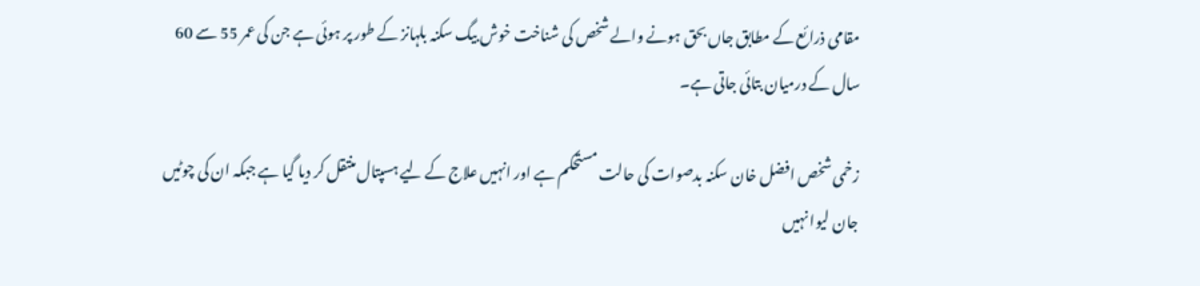مقامی ذرائع کے مطابق جاں بحق ہونے والے شخص کی شناخت خوش بیگ سکنہ بلہانز کے طور پر ہوئی ہے جن کی عمر 55 سے 60 سال کے درمیان بتائی جاتی ہے۔

زخمی شخص افضل خان سکنہ بدصوات کی حالت مستحکم ہے اور انہیں علاج کے لیے ہسپتال منتقل کر دیا گیا ہے جبکہ ان کی چوٹیں جان لیوا نہیں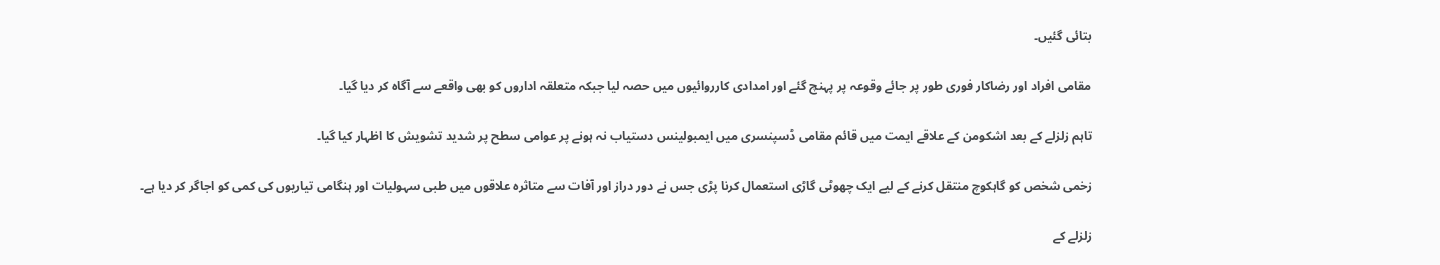بتائی گئیں۔

مقامی افراد اور رضاکار فوری طور پر جائے وقوعہ پر پہنچ گئے اور امدادی کارروائیوں میں حصہ لیا جبکہ متعلقہ اداروں کو بھی واقعے سے آگاہ کر دیا گیا۔

تاہم زلزلے کے بعد اشکومن کے علاقے ایمت میں قائم مقامی ڈسپنسری میں ایمبولینس دستیاب نہ ہونے پر عوامی سطح پر شدید تشویش کا اظہار کیا گیا۔

زخمی شخص کو گاہکوچ منتقل کرنے کے لیے ایک چھوٹی گاڑی استعمال کرنا پڑی جس نے دور دراز اور آفات سے متاثرہ علاقوں میں طبی سہولیات اور ہنگامی تیاریوں کی کمی کو اجاگر کر دیا ہے۔

زلزلے کے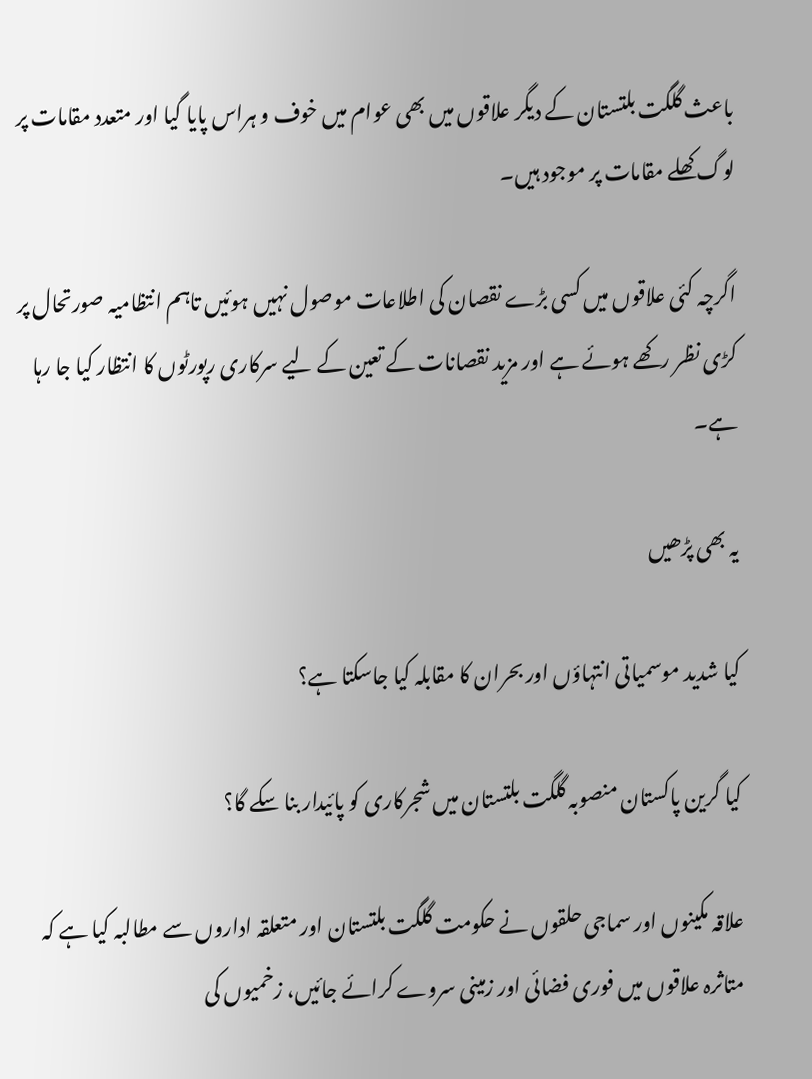باعث گلگت بلتستان کے دیگر علاقوں میں بھی عوام میں خوف و ہراس پایا گیا اور متعدد مقامات پر لوگ کھلے مقامات پر موجود ہیں۔

اگرچہ کئی علاقوں میں کسی بڑے نقصان کی اطلاعات موصول نہیں ہوئیں تاہم انتظامیہ صورتحال پر کڑی نظر رکھے ہوئے ہے اور مزید نقصانات کے تعین کے لیے سرکاری رپورٹوں کا انتظار کیا جا رہا ہے۔

یہ بھی پڑھیں

کیا شدید موسمیاتی انتہاؤں اور بحران کا مقابلہ کیا جاسکتا ہے؟

کیا گرین پاکستان منصوبہ گلگت بلتستان میں شجرکاری کو پائیدار بنا سکے گا؟

علاقہ مکینوں اور سماجی حلقوں نے حکومت گلگت بلتستان اور متعلقہ اداروں سے مطالبہ کیا ہے کہ متاثرہ علاقوں میں فوری فضائی اور زمینی سروے کرائے جائیں، زخمیوں کی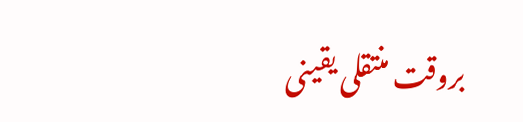بروقت منتقلی یقینی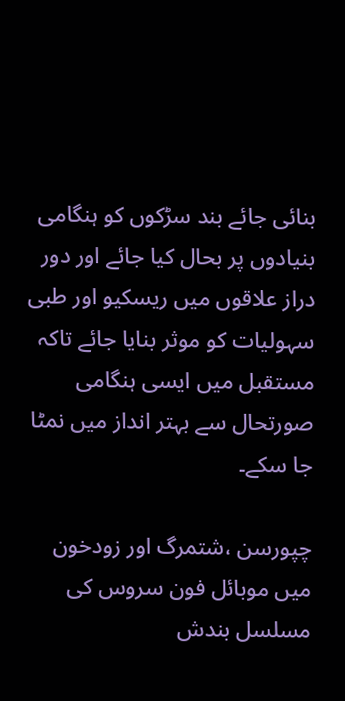بنائی جائے بند سڑکوں کو ہنگامی بنیادوں پر بحال کیا جائے اور دور دراز علاقوں میں ریسکیو اور طبی سہولیات کو موثر بنایا جائے تاکہ مستقبل میں ایسی ہنگامی صورتحال سے بہتر انداز میں نمٹا جا سکے۔

چپورسن ،شتمرگ اور زودخون میں موبائل فون سروس کی مسلسل بندش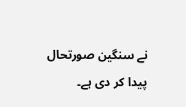نے سنگین صورتحال پیدا کر دی ہے۔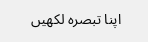اپنا تبصرہ لکھیں